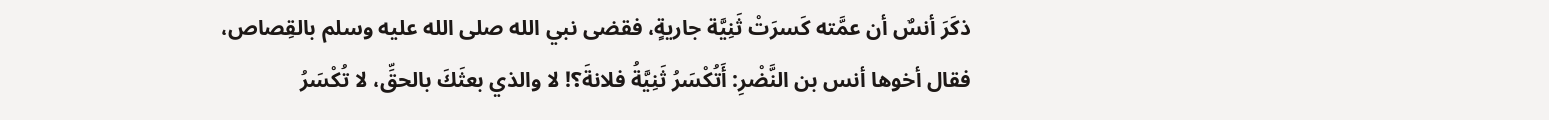ذكَرَ أنسٌ أن عمَّته كَسرَتْ ثَنِيَّة جاريةٍ، فقضى نبي الله صلى الله عليه وسلم بالقِصاص، فقال أخوها أنس بن النَّضْرِ: أَتُكْسَرُ ثَنِيَّةُ فلانةَ؟! لا والذي بعثَكَ بالحقِّ، لا تُكْسَرُ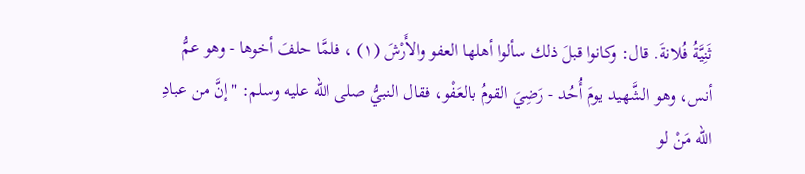ثَنِيَّةُ فُلانةَ. قال: وكانوا قبلَ ذلك سألوا أهلها العفو والأَرْشَ (١) ، فلمَّا حلفَ أخوها - وهو عمُّ أنس، وهو الشَّهيد يومَ أُحُد - رَضِيَ القومُ بالعَفْو، فقال النبيُّ صلى الله عليه وسلم: "إنَّ من عبادِ الله مَنْ لو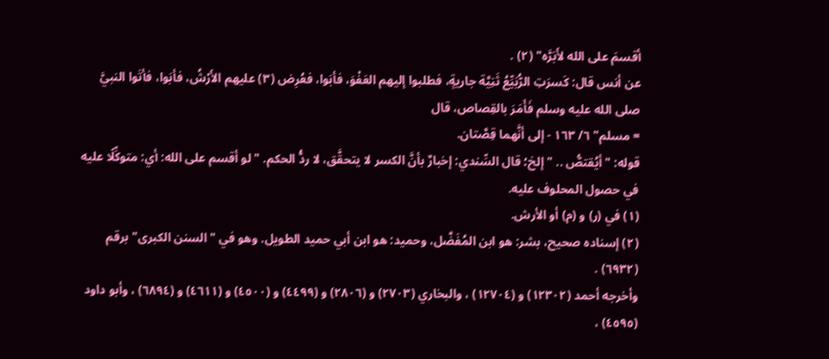أقسمَ على الله لأَبَرَّه" (٢) .
عن أنس قال: كَسرَتِ الرُّبَيِّعُ ثَنِيَّة جاريةٍ، فطلبوا إليهم العَفْوَ، فأبَوا، فعُرِض (٣) عليهم الأَرْشُ، فأبَوا، فأتَوا النبيَّ صلى الله عليه وسلم فَأَمَرَ بالقِصاص، قال
= مسلم" ٦/ ١٦٣ - إلى أنَّهما قِصَّتان.
قوله: "أيُقتصُّ .. " إلخ؛ قال السِّندي: إخبارٌ بأنَّ الكسر لا يتحقَّق، لا ردُّ الحكم. "لو أقسم على الله: أي: متوكِّلًا عليه في حصول المحلوف عليه.
(١) في (ر) و (م) أو الأرش.
(٢) إسناده صحيح، بشر: هو ابن المُفَضَّل، وحميد: هو ابن أبي حميد الطويل. وهو في "السنن الكبرى" برقم (٦٩٣٢) .
وأخرجه أحمد (١٢٣٠٢) و (١٢٧٠٤) ، والبخاري (٢٧٠٣) و (٢٨٠٦) و (٤٤٩٩) و (٤٥٠٠) و (٤٦١١) و (٦٨٩٤) ، وأبو داود (٤٥٩٥) ،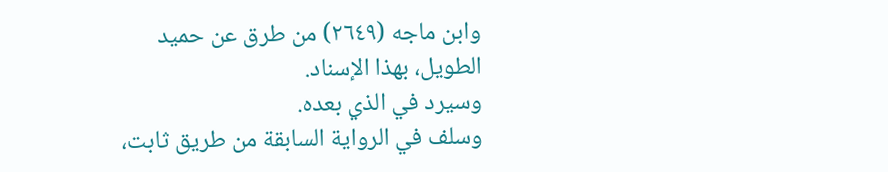وابن ماجه (٢٦٤٩) من طرق عن حميد الطويل، بهذا الإسناد.
وسيرد في الذي بعده.
وسلف في الرواية السابقة من طريق ثابت،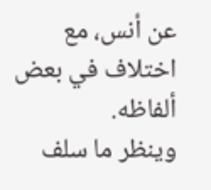عن أنس، مع اختلاف في بعض ألفاظه.
وينظر ما سلف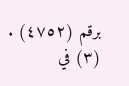برقم (٤٧٥٢) .
(٣) في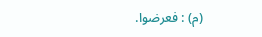(م) : فعرضوا.